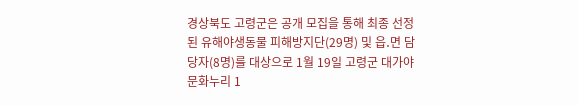경상북도 고령군은 공개 모집을 통해 최종 선정된 유해야생동물 피해방지단(29명) 및 읍․면 담당자(8명)를 대상으로 1월 19일 고령군 대가야문화누리 1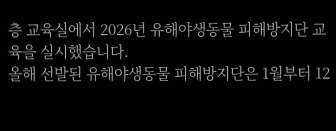층 교육실에서 2026년 유해야생동물 피해방지단 교육을 실시했습니다.
올해 선발된 유해야생동물 피해방지단은 1월부터 12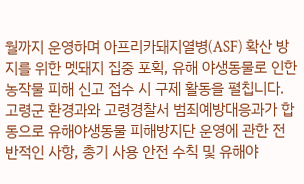월까지 운영하며 아프리카돼지열병(ASF) 확산 방지를 위한 멧돼지 집중 포획, 유해 야생동물로 인한 농작물 피해 신고 접수 시 구제 활동을 펼칩니다.
고령군 환경과와 고령경찰서 범죄예방대응과가 합동으로 유해야생동물 피해방지단 운영에 관한 전반적인 사항, 총기 사용 안전 수칙 및 유해야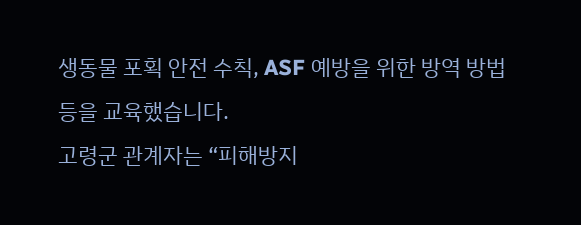생동물 포획 안전 수칙, ASF 예방을 위한 방역 방법 등을 교육했습니다.
고령군 관계자는 “피해방지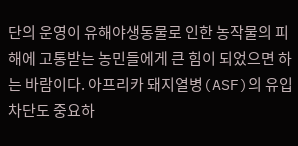단의 운영이 유해야생동물로 인한 농작물의 피해에 고통받는 농민들에게 큰 힘이 되었으면 하는 바람이다. 아프리카 돼지열병(ASF)의 유입 차단도 중요하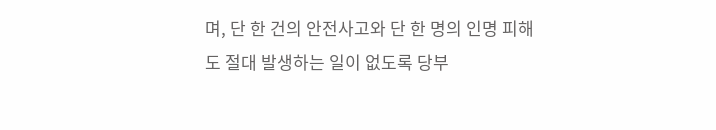며, 단 한 건의 안전사고와 단 한 명의 인명 피해도 절대 발생하는 일이 없도록 당부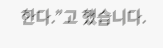한다.”고 했습니다.